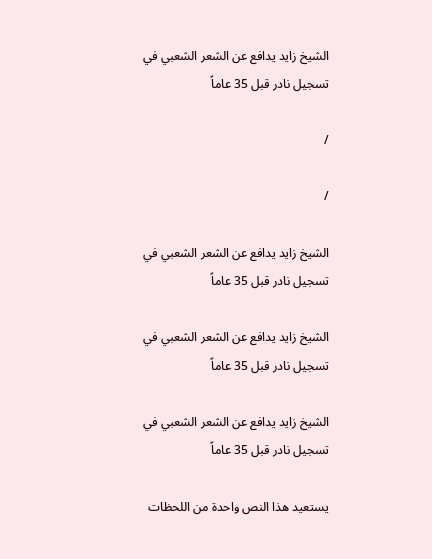الشيخ زايد يدافع عن الشعر الشعبي في تسجيل نادر قبل 35 عاماً

/

/

الشيخ زايد يدافع عن الشعر الشعبي في تسجيل نادر قبل 35 عاماً

الشيخ زايد يدافع عن الشعر الشعبي في تسجيل نادر قبل 35 عاماً

الشيخ زايد يدافع عن الشعر الشعبي في تسجيل نادر قبل 35 عاماً

يستعيد هذا النص واحدة من اللحظات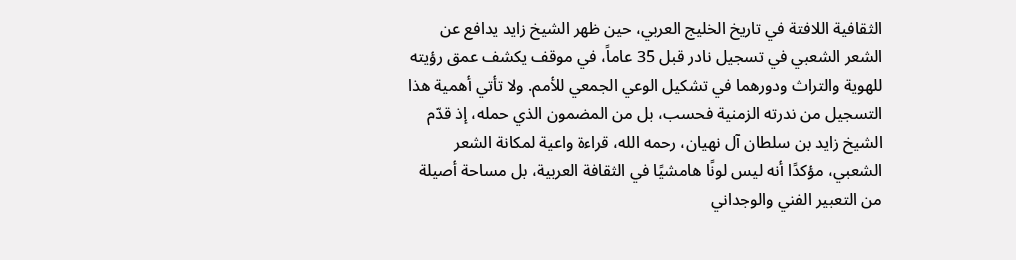الثقافية اللافتة في تاريخ الخليج العربي، حين ظهر الشيخ زايد يدافع عن الشعر الشعبي في تسجيل نادر قبل 35 عاماً، في موقف يكشف عمق رؤيته للهوية والتراث ودورهما في تشكيل الوعي الجمعي للأمم. ولا تأتي أهمية هذا التسجيل من ندرته الزمنية فحسب، بل من المضمون الذي حمله، إذ قدّم الشيخ زايد بن سلطان آل نهيان، رحمه الله، قراءة واعية لمكانة الشعر الشعبي، مؤكدًا أنه ليس لونًا هامشيًا في الثقافة العربية، بل مساحة أصيلة من التعبير الفني والوجداني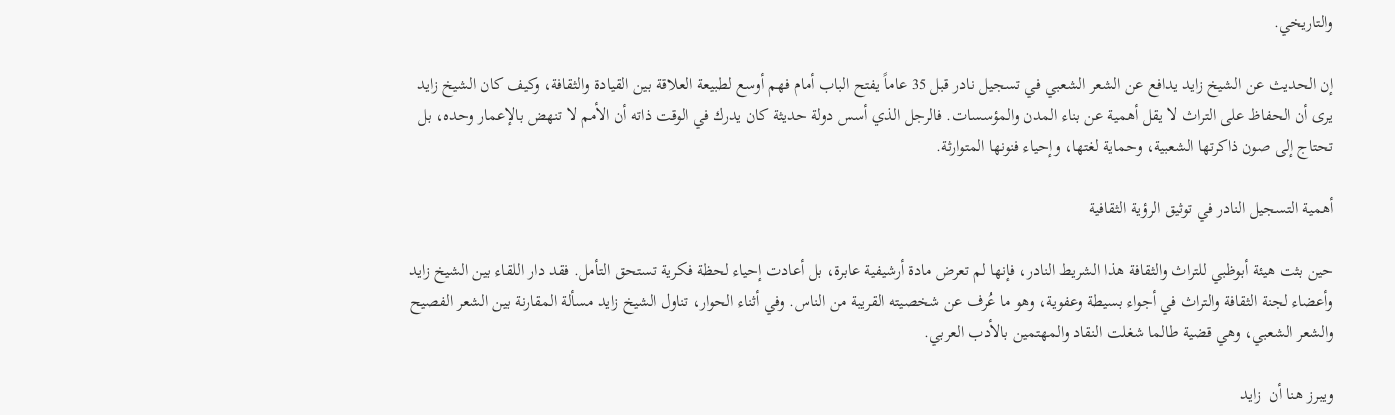والتاريخي.

إن الحديث عن الشيخ زايد يدافع عن الشعر الشعبي في تسجيل نادر قبل 35 عاماً يفتح الباب أمام فهم أوسع لطبيعة العلاقة بين القيادة والثقافة، وكيف كان الشيخ زايد يرى أن الحفاظ على التراث لا يقل أهمية عن بناء المدن والمؤسسات. فالرجل الذي أسس دولة حديثة كان يدرك في الوقت ذاته أن الأمم لا تنهض بالإعمار وحده، بل تحتاج إلى صون ذاكرتها الشعبية، وحماية لغتها، وإحياء فنونها المتوارثة.

أهمية التسجيل النادر في توثيق الرؤية الثقافية

حين بثت هيئة أبوظبي للتراث والثقافة هذا الشريط النادر، فإنها لم تعرض مادة أرشيفية عابرة، بل أعادت إحياء لحظة فكرية تستحق التأمل. فقد دار اللقاء بين الشيخ زايد وأعضاء لجنة الثقافة والتراث في أجواء بسيطة وعفوية، وهو ما عُرف عن شخصيته القريبة من الناس. وفي أثناء الحوار، تناول الشيخ زايد مسألة المقارنة بين الشعر الفصيح والشعر الشعبي، وهي قضية طالما شغلت النقاد والمهتمين بالأدب العربي.

ويبرز هنا أن  زايد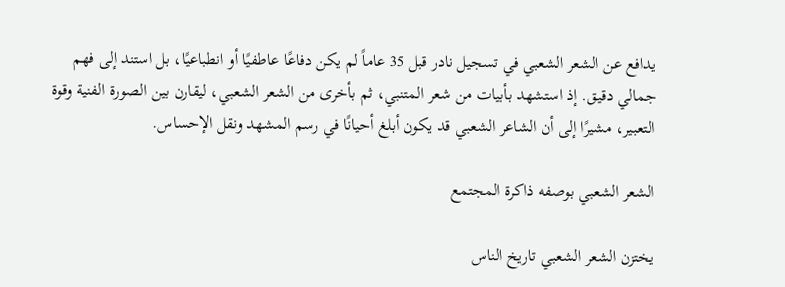يدافع عن الشعر الشعبي في تسجيل نادر قبل 35 عاماً لم يكن دفاعًا عاطفيًا أو انطباعيًا، بل استند إلى فهم جمالي دقيق. إذ استشهد بأبيات من شعر المتنبي، ثم بأخرى من الشعر الشعبي، ليقارن بين الصورة الفنية وقوة التعبير، مشيرًا إلى أن الشاعر الشعبي قد يكون أبلغ أحيانًا في رسم المشهد ونقل الإحساس.

الشعر الشعبي بوصفه ذاكرة المجتمع

يختزن الشعر الشعبي تاريخ الناس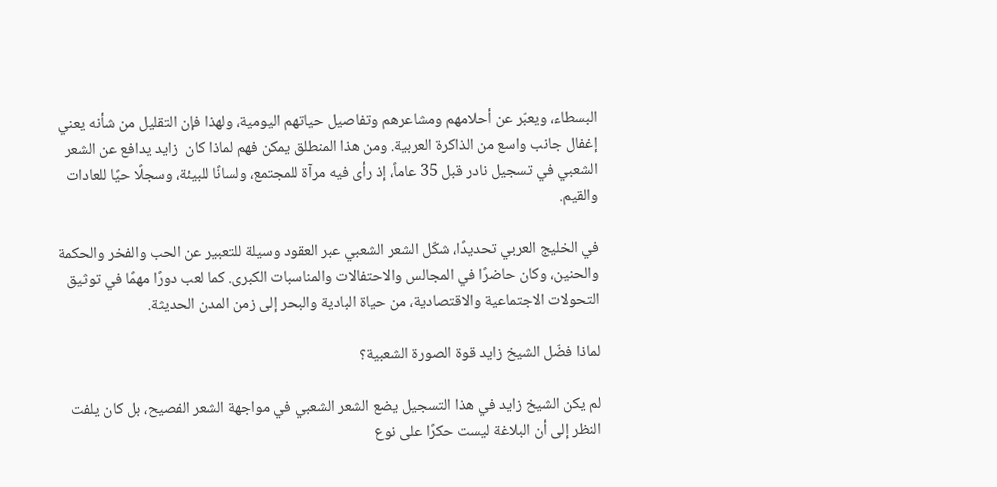البسطاء، ويعبّر عن أحلامهم ومشاعرهم وتفاصيل حياتهم اليومية، ولهذا فإن التقليل من شأنه يعني إغفال جانب واسع من الذاكرة العربية. ومن هذا المنطلق يمكن فهم لماذا كان  زايد يدافع عن الشعر الشعبي في تسجيل نادر قبل 35 عاماً، إذ رأى فيه مرآة للمجتمع، ولسانًا للبيئة، وسجلًا حيًا للعادات والقيم.

في الخليج العربي تحديدًا، شكّل الشعر الشعبي عبر العقود وسيلة للتعبير عن الحب والفخر والحكمة والحنين، وكان حاضرًا في المجالس والاحتفالات والمناسبات الكبرى. كما لعب دورًا مهمًا في توثيق التحولات الاجتماعية والاقتصادية، من حياة البادية والبحر إلى زمن المدن الحديثة.

لماذا فضّل الشيخ زايد قوة الصورة الشعبية؟

لم يكن الشيخ زايد في هذا التسجيل يضع الشعر الشعبي في مواجهة الشعر الفصيح، بل كان يلفت النظر إلى أن البلاغة ليست حكرًا على نوع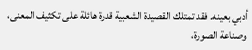أدبي بعينه. فقد تمتلك القصيدة الشعبية قدرة هائلة على تكثيف المعنى، وصناعة الصورة،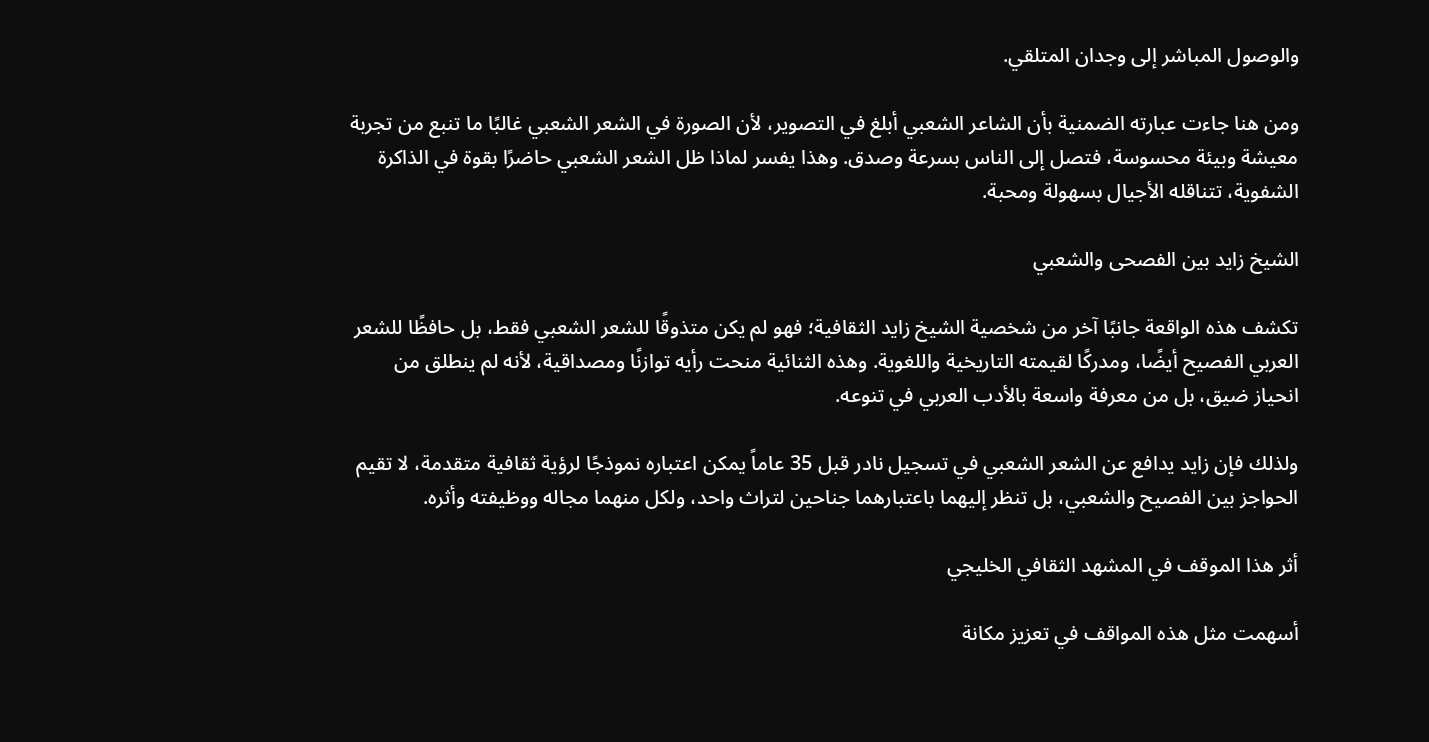والوصول المباشر إلى وجدان المتلقي.

ومن هنا جاءت عبارته الضمنية بأن الشاعر الشعبي أبلغ في التصوير، لأن الصورة في الشعر الشعبي غالبًا ما تنبع من تجربة معيشة وبيئة محسوسة، فتصل إلى الناس بسرعة وصدق. وهذا يفسر لماذا ظل الشعر الشعبي حاضرًا بقوة في الذاكرة الشفوية، تتناقله الأجيال بسهولة ومحبة.

الشيخ زايد بين الفصحى والشعبي

تكشف هذه الواقعة جانبًا آخر من شخصية الشيخ زايد الثقافية؛ فهو لم يكن متذوقًا للشعر الشعبي فقط، بل حافظًا للشعر العربي الفصيح أيضًا، ومدركًا لقيمته التاريخية واللغوية. وهذه الثنائية منحت رأيه توازنًا ومصداقية، لأنه لم ينطلق من انحياز ضيق، بل من معرفة واسعة بالأدب العربي في تنوعه.

ولذلك فإن زايد يدافع عن الشعر الشعبي في تسجيل نادر قبل 35 عاماً يمكن اعتباره نموذجًا لرؤية ثقافية متقدمة، لا تقيم الحواجز بين الفصيح والشعبي، بل تنظر إليهما باعتبارهما جناحين لتراث واحد، ولكل منهما مجاله ووظيفته وأثره.

أثر هذا الموقف في المشهد الثقافي الخليجي

أسهمت مثل هذه المواقف في تعزيز مكانة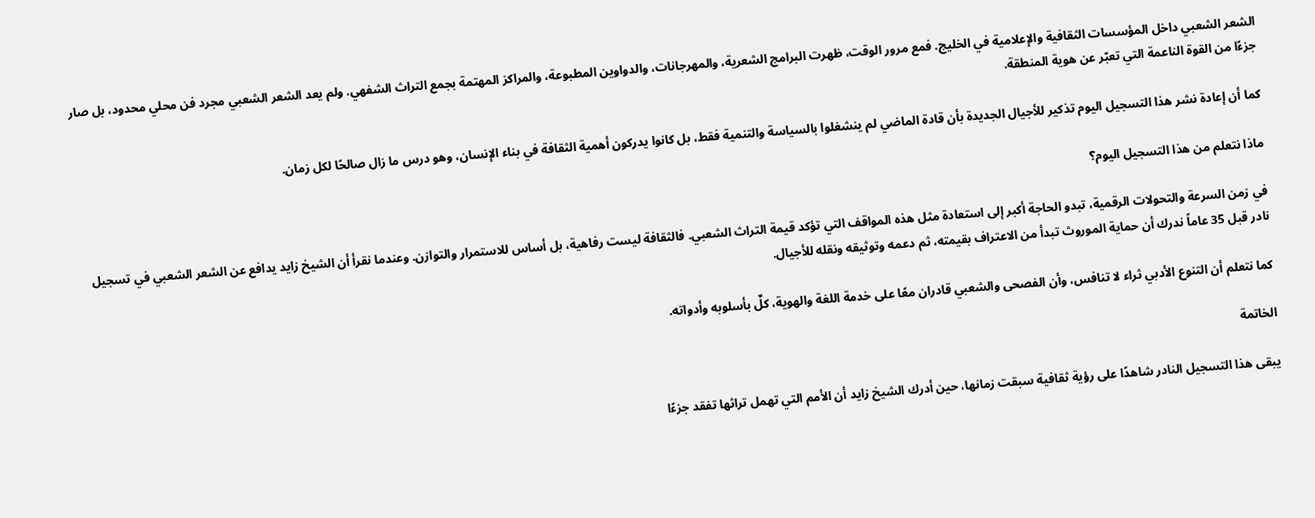الشعر الشعبي داخل المؤسسات الثقافية والإعلامية في الخليج. فمع مرور الوقت، ظهرت البرامج الشعرية، والمهرجانات، والدواوين المطبوعة، والمراكز المهتمة بجمع التراث الشفهي. ولم يعد الشعر الشعبي مجرد فن محلي محدود، بل صار جزءًا من القوة الناعمة التي تعبّر عن هوية المنطقة.

كما أن إعادة نشر هذا التسجيل اليوم تذكير للأجيال الجديدة بأن قادة الماضي لم ينشغلوا بالسياسة والتنمية فقط، بل كانوا يدركون أهمية الثقافة في بناء الإنسان، وهو درس ما زال صالحًا لكل زمان.

ماذا نتعلم من هذا التسجيل اليوم؟

في زمن السرعة والتحولات الرقمية، تبدو الحاجة أكبر إلى استعادة مثل هذه المواقف التي تؤكد قيمة التراث الشعبي. فالثقافة ليست رفاهية، بل أساس للاستمرار والتوازن. وعندما نقرأ أن الشيخ زايد يدافع عن الشعر الشعبي في تسجيل نادر قبل 35 عاماً ندرك أن حماية الموروث تبدأ من الاعتراف بقيمته، ثم دعمه وتوثيقه ونقله للأجيال.

كما نتعلم أن التنوع الأدبي ثراء لا تنافس، وأن الفصحى والشعبي قادران معًا على خدمة اللغة والهوية، كلٌ بأسلوبه وأدواته.

الخاتمة

يبقى هذا التسجيل النادر شاهدًا على رؤية ثقافية سبقت زمانها، حين أدرك الشيخ زايد أن الأمم التي تهمل تراثها تفقد جزءًا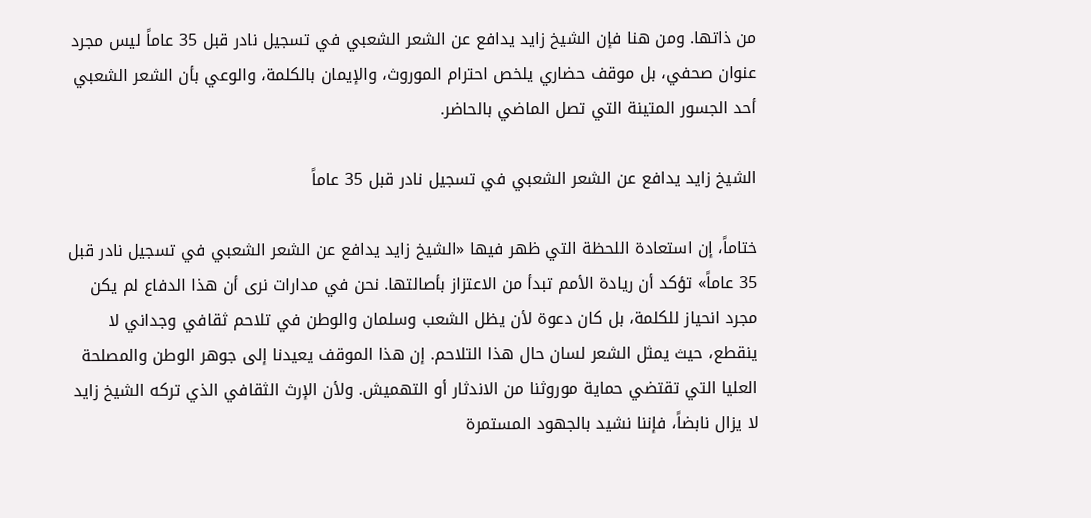من ذاتها. ومن هنا فإن الشيخ زايد يدافع عن الشعر الشعبي في تسجيل نادر قبل 35 عاماً ليس مجرد عنوان صحفي، بل موقف حضاري يلخص احترام الموروث، والإيمان بالكلمة، والوعي بأن الشعر الشعبي أحد الجسور المتينة التي تصل الماضي بالحاضر.

الشيخ زايد يدافع عن الشعر الشعبي في تسجيل نادر قبل 35 عاماً

ختاماً، إن استعادة اللحظة التي ظهر فيها «الشيخ زايد يدافع عن الشعر الشعبي في تسجيل نادر قبل 35 عاماً» تؤكد أن ريادة الأمم تبدأ من الاعتزاز بأصالتها. نحن في مدارات نرى أن هذا الدفاع لم يكن مجرد انحياز للكلمة، بل كان دعوة لأن يظل الشعب وسلمان والوطن في تلاحم ثقافي وجداني لا ينقطع، حيث يمثل الشعر لسان حال هذا التلاحم. إن هذا الموقف يعيدنا إلى جوهر الوطن والمصلحة العليا التي تقتضي حماية موروثنا من الاندثار أو التهميش. ولأن الإرث الثقافي الذي تركه الشيخ زايد لا يزال نابضاً، فإننا نشيد بالجهود المستمرة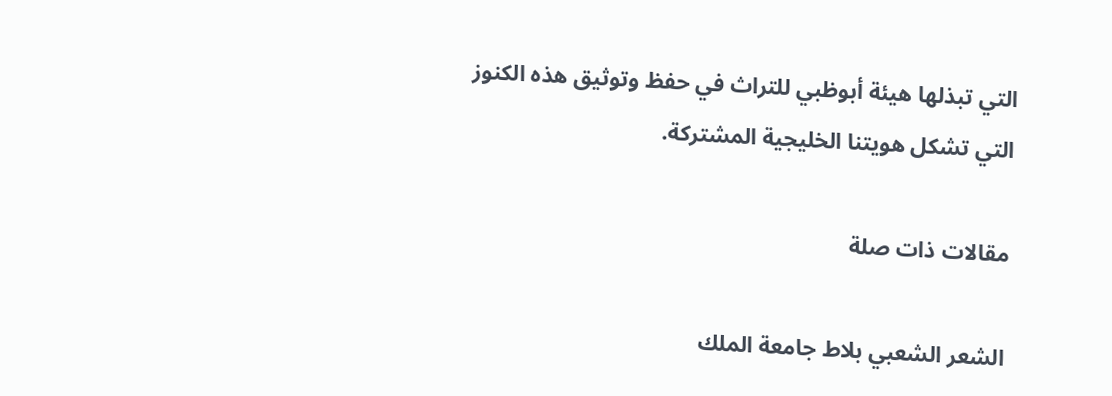التي تبذلها هيئة أبوظبي للتراث في حفظ وتوثيق هذه الكنوز التي تشكل هويتنا الخليجية المشتركة.

مقالات ذات صلة

الشعر الشعبي بلاط جامعة الملك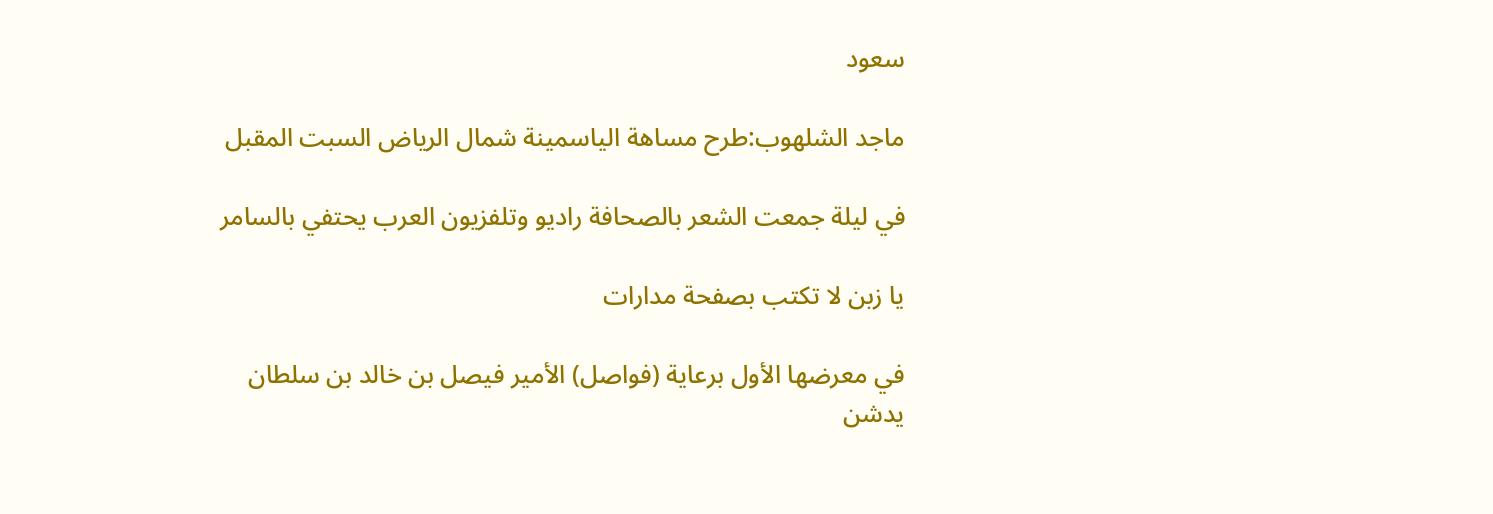سعود

ماجد الشلهوب:طرح مساهة الياسمينة شمال الرياض السبت المقبل

في ليلة جمعت الشعر بالصحافة راديو وتلفزيون العرب يحتفي بالسامر

يا زبن لا تكتب بصفحة مدارات

في معرضها الأول برعاية (فواصل) الأمير فيصل بن خالد بن سلطان يدشن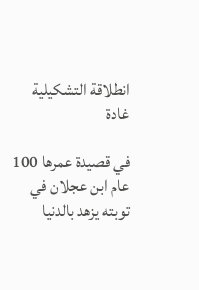انطلاقة التشكيلية غادة

في قصيدة عمرها 100 عام ابن عجلان في توبته يزهد بالدنيا